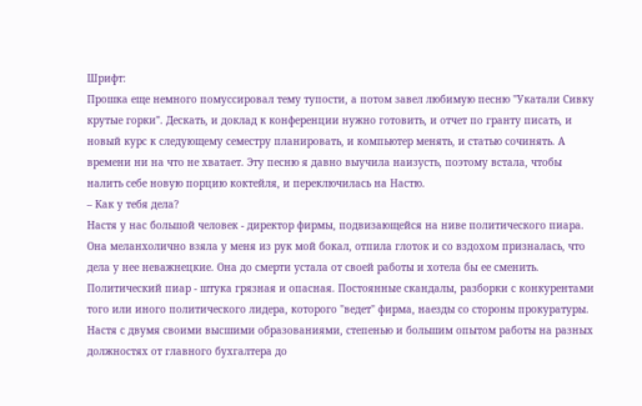Шрифт:
Прошка еще немного помуссировал тему тупости, а потом завел любимую песню "Укатали Сивку крутые горки". Дескать, и доклад к конференции нужно готовить, и отчет по гранту писать, и новый курс к следующему семестру планировать, и компьютер менять, и статью сочинять. А времени ни на что не хватает. Эту песню я давно выучила наизусть, поэтому встала, чтобы налить себе новую порцию коктейля, и переключилась на Настю.
– Как у тебя дела?
Настя у нас большой человек - директор фирмы, подвизающейся на ниве политического пиара. Она меланхолично взяла у меня из рук мой бокал, отпила глоток и со вздохом призналась, что дела у нее неважнецкие. Она до смерти устала от своей работы и хотела бы ее сменить. Политический пиар - штука грязная и опасная. Постоянные скандалы, разборки с конкурентами того или иного политического лидера, которого "ведет" фирма, наезды со стороны прокуратуры. Настя с двумя своими высшими образованиями, степенью и большим опытом работы на разных должностях от главного бухгалтера до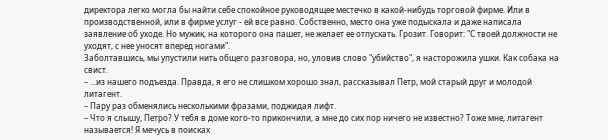директора легко могла бы найти себе спокойное руководящее местечко в какой-нибудь торговой фирме. Или в производственной, или в фирме услуг - ей все равно. Собственно, место она уже подыскала и даже написала заявление об уходе. Но мужик, на которого она пашет, не желает ее отпускать. Грозит. Говорит: "С твоей должности не уходят, с нее уносят вперед ногами".
Заболтавшись, мы упустили нить общего разговора, но, уловив слово "убийство", я насторожила ушки. Как собака на свист.
– ...из нашего подъезда. Правда, я его не слишком хорошо знал, рассказывал Петр, мой старый друг и молодой литагент.
– Пару раз обменялись несколькими фразами, поджидая лифт.
– Что я слышу, Петро? У тебя в доме кого-то прикончили, а мне до сих пор ничего не известно? Тоже мне, литагент называется! Я мечусь в поисках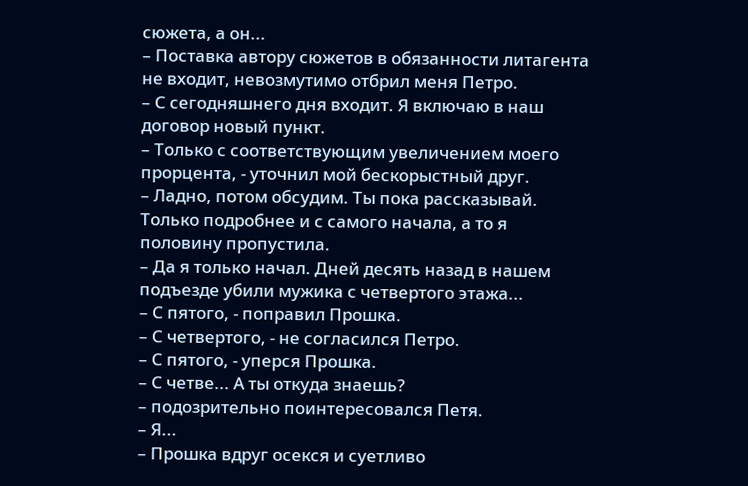сюжета, а он...
– Поставка автору сюжетов в обязанности литагента не входит, невозмутимо отбрил меня Петро.
– С сегодняшнего дня входит. Я включаю в наш договор новый пункт.
– Только с соответствующим увеличением моего прорцента, - уточнил мой бескорыстный друг.
– Ладно, потом обсудим. Ты пока рассказывай. Только подробнее и с самого начала, а то я половину пропустила.
– Да я только начал. Дней десять назад в нашем подъезде убили мужика с четвертого этажа...
– С пятого, - поправил Прошка.
– С четвертого, - не согласился Петро.
– С пятого, - уперся Прошка.
– С четве... А ты откуда знаешь?
– подозрительно поинтересовался Петя.
– Я...
– Прошка вдруг осекся и суетливо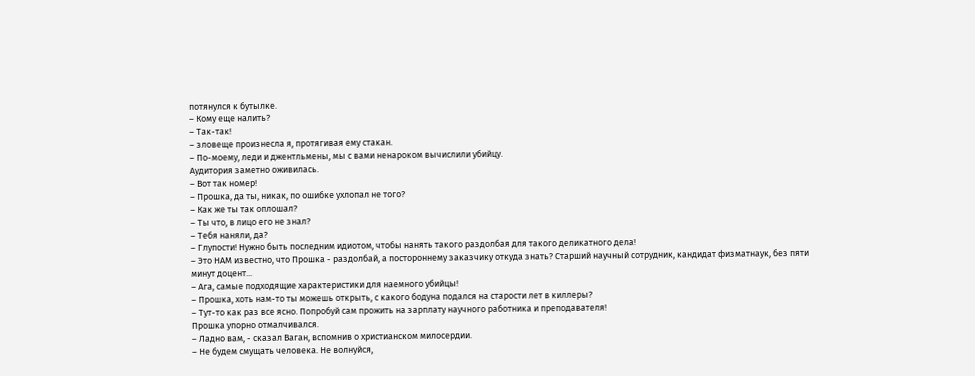потянулся к бутылке.
– Кому еще налить?
– Так-так!
– зловеще произнесла я, протягивая ему стакан.
– По-моему, леди и джентльмены, мы с вами ненароком вычислили убийцу.
Аудитория заметно оживилась.
– Вот так номер!
– Прошка, да ты, никак, по ошибке ухлопал не того?
– Как же ты так оплошал?
– Ты что, в лицо его не знал?
– Тебя наняли, да?
– Глупости! Нужно быть последним идиотом, чтобы нанять такого раздолбая для такого деликатного дела!
– Это НАМ известно, что Прошка - раздолбай, а постороннему заказчику откуда знать? Старший научный сотрудник, кандидат физматнаук, без пяти минут доцент...
– Ага, самые подходящие характеристики для наемного убийцы!
– Прошка, хоть нам-то ты можешь открыть, с какого бодуна подался на старости лет в киллеры?
– Тут-то как раз все ясно. Попробуй сам прожить на зарплату научного работника и преподавателя!
Прошка упорно отмалчивался.
– Ладно вам, - сказал Ваган, вспомнив о христианском милосердии.
– Не будем смущать человека. Не волнуйся,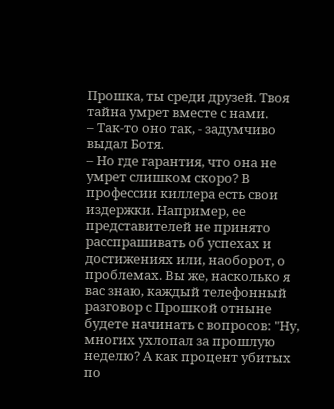Прошка, ты среди друзей. Твоя тайна умрет вместе с нами.
– Так-то оно так, - задумчиво выдал Ботя.
– Но где гарантия, что она не умрет слишком скоро? В профессии киллера есть свои издержки. Например, ее представителей не принято расспрашивать об успехах и достижениях или, наоборот, о проблемах. Вы же, насколько я вас знаю, каждый телефонный разговор с Прошкой отныне будете начинать с вопросов: "Ну, многих ухлопал за прошлую неделю? А как процент убитых по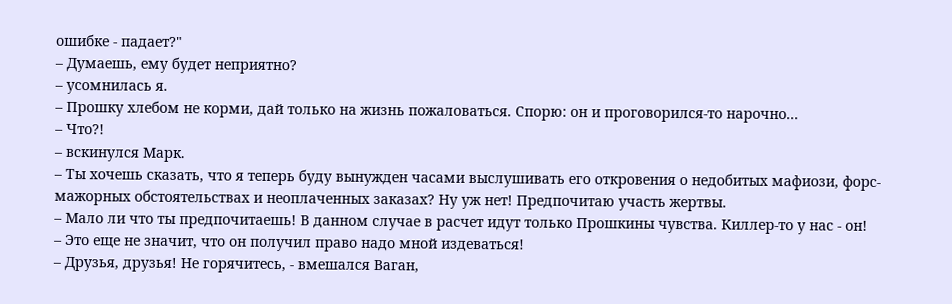ошибке - падает?"
– Думаешь, ему будет неприятно?
– усомнилась я.
– Прошку хлебом не корми, дай только на жизнь пожаловаться. Спорю: он и проговорился-то нарочно...
– Что?!
– вскинулся Марк.
– Ты хочешь сказать, что я теперь буду вынужден часами выслушивать его откровения о недобитых мафиози, форс-мажорных обстоятельствах и неоплаченных заказах? Ну уж нет! Предпочитаю участь жертвы.
– Мало ли что ты предпочитаешь! В данном случае в расчет идут только Прошкины чувства. Киллер-то у нас - он!
– Это еще не значит, что он получил право надо мной издеваться!
– Друзья, друзья! Не горячитесь, - вмешался Ваган,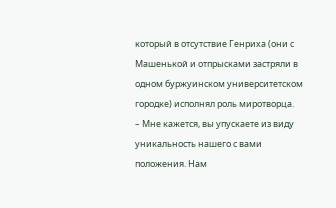который в отсутствие Генриха (они с Машенькой и отпрысками застряли в одном буржуинском университетском городке) исполнял роль миротворца.
– Мне кажется, вы упускаете из виду уникальность нашего с вами положения. Нам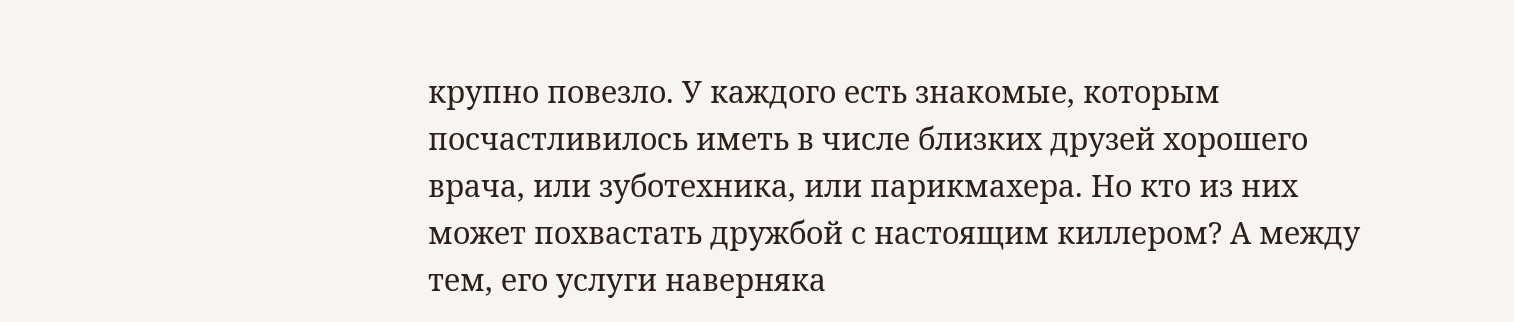крупно повезло. У каждого есть знакомые, которым посчастливилось иметь в числе близких друзей хорошего врача, или зуботехника, или парикмахера. Но кто из них может похвастать дружбой с настоящим киллером? А между тем, его услуги наверняка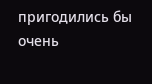пригодились бы очень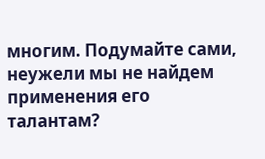многим. Подумайте сами, неужели мы не найдем применения его талантам?